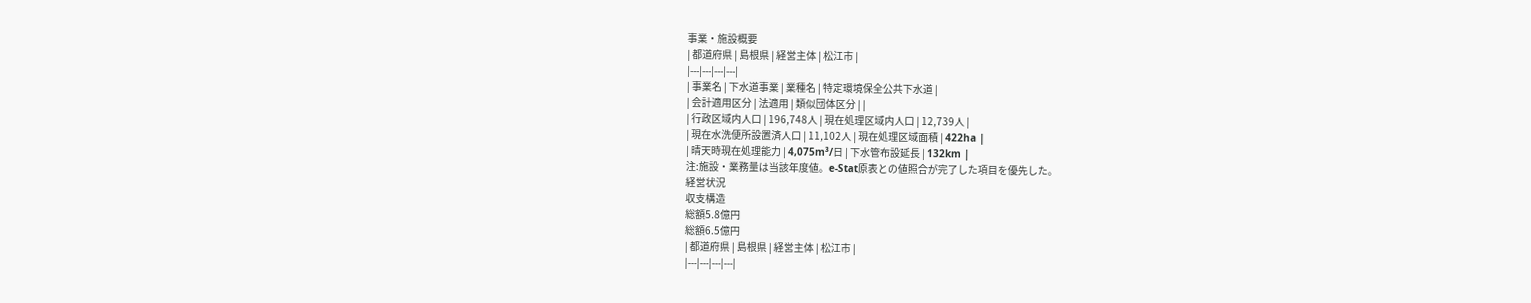事業・施設概要
| 都道府県 | 島根県 | 経営主体 | 松江市 |
|---|---|---|---|
| 事業名 | 下水道事業 | 業種名 | 特定環境保全公共下水道 |
| 会計適用区分 | 法適用 | 類似団体区分 | |
| 行政区域内人口 | 196,748人 | 現在処理区域内人口 | 12,739人 |
| 現在水洗便所設置済人口 | 11,102人 | 現在処理区域面積 | 422ha |
| 晴天時現在処理能力 | 4,075m³/日 | 下水管布設延長 | 132km |
注:施設・業務量は当該年度値。e-Stat原表との値照合が完了した項目を優先した。
経営状況
収支構造
総額5.8億円
総額6.5億円
| 都道府県 | 島根県 | 経営主体 | 松江市 |
|---|---|---|---|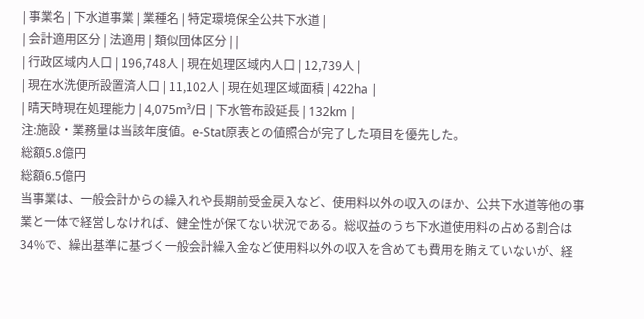| 事業名 | 下水道事業 | 業種名 | 特定環境保全公共下水道 |
| 会計適用区分 | 法適用 | 類似団体区分 | |
| 行政区域内人口 | 196,748人 | 現在処理区域内人口 | 12,739人 |
| 現在水洗便所設置済人口 | 11,102人 | 現在処理区域面積 | 422ha |
| 晴天時現在処理能力 | 4,075m³/日 | 下水管布設延長 | 132km |
注:施設・業務量は当該年度値。e-Stat原表との値照合が完了した項目を優先した。
総額5.8億円
総額6.5億円
当事業は、一般会計からの繰入れや長期前受金戻入など、使用料以外の収入のほか、公共下水道等他の事業と一体で経営しなければ、健全性が保てない状況である。総収益のうち下水道使用料の占める割合は34%で、繰出基準に基づく一般会計繰入金など使用料以外の収入を含めても費用を賄えていないが、経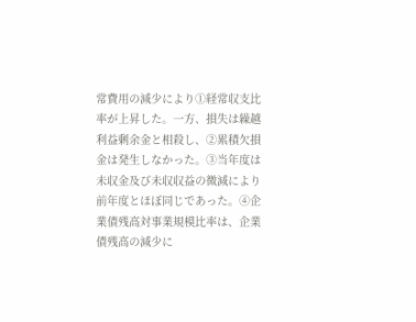常費用の減少により①経常収支比率が上昇した。一方、損失は繰越利益剰余金と相殺し、②累積欠損金は発生しなかった。③当年度は未収金及び未収収益の微減により前年度とほぼ同じであった。④企業債残高対事業規模比率は、企業債残高の減少に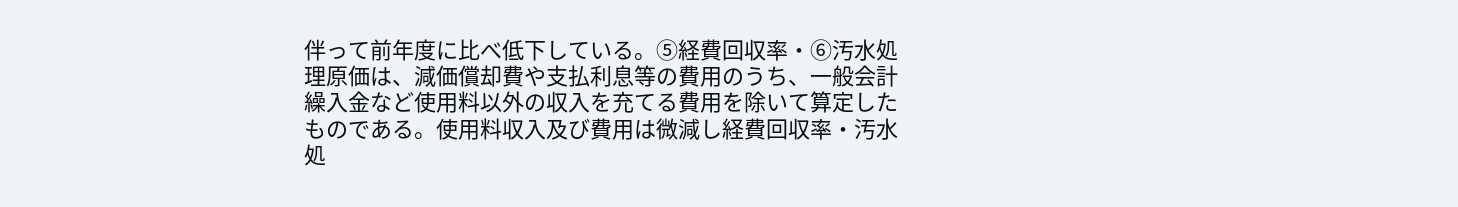伴って前年度に比べ低下している。⑤経費回収率・⑥汚水処理原価は、減価償却費や支払利息等の費用のうち、一般会計繰入金など使用料以外の収入を充てる費用を除いて算定したものである。使用料収入及び費用は微減し経費回収率・汚水処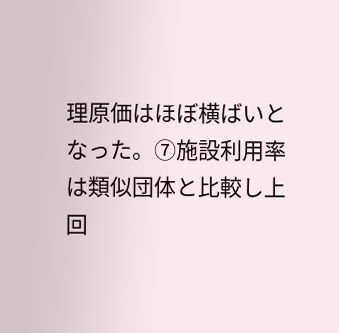理原価はほぼ横ばいとなった。⑦施設利用率は類似団体と比較し上回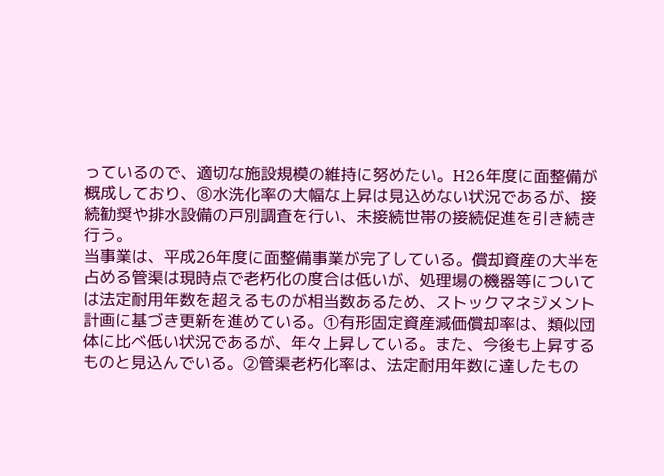っているので、適切な施設規模の維持に努めたい。H26年度に面整備が概成しており、⑧水洗化率の大幅な上昇は見込めない状況であるが、接続勧奨や排水設備の戸別調査を行い、未接続世帯の接続促進を引き続き行う。
当事業は、平成26年度に面整備事業が完了している。償却資産の大半を占める管渠は現時点で老朽化の度合は低いが、処理場の機器等については法定耐用年数を超えるものが相当数あるため、ストックマネジメント計画に基づき更新を進めている。①有形固定資産減価償却率は、類似団体に比べ低い状況であるが、年々上昇している。また、今後も上昇するものと見込んでいる。②管渠老朽化率は、法定耐用年数に達したもの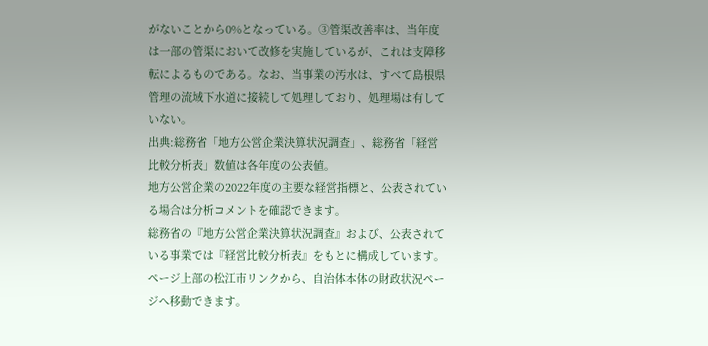がないことから0%となっている。③管渠改善率は、当年度は一部の管渠において改修を実施しているが、これは支障移転によるものである。なお、当事業の汚水は、すべて島根県管理の流域下水道に接続して処理しており、処理場は有していない。
出典:総務省「地方公営企業決算状況調査」、総務省「経営比較分析表」数値は各年度の公表値。
地方公営企業の2022年度の主要な経営指標と、公表されている場合は分析コメントを確認できます。
総務省の『地方公営企業決算状況調査』および、公表されている事業では『経営比較分析表』をもとに構成しています。
ページ上部の松江市リンクから、自治体本体の財政状況ページへ移動できます。